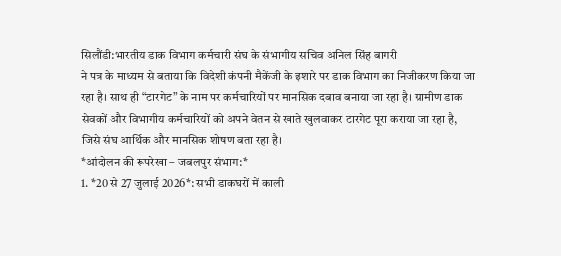सिलौंडी:भारतीय डाक विभाग कर्मचारी संघ के संभागीय सचिव अनिल सिंह बागरी
ने पत्र के माध्यम से बताया कि विदेशी कंपनी मैकेंजी के इशारे पर डाक विभाग का निजीकरण किया जा रहा है। साथ ही “टारगेट” के नाम पर कर्मचारियों पर मानसिक दबाव बनाया जा रहा है। ग्रामीण डाक सेवकों और विभागीय कर्मचारियों को अपने वेतन से खाते खुलवाकर टारगेट पूरा कराया जा रहा है, जिसे संघ आर्थिक और मानसिक शोषण बता रहा है।
*आंदोलन की रूपरेखा – जबलपुर संभाग:*
1. *20 से 27 जुलाई 2026*: सभी डाकघरों में काली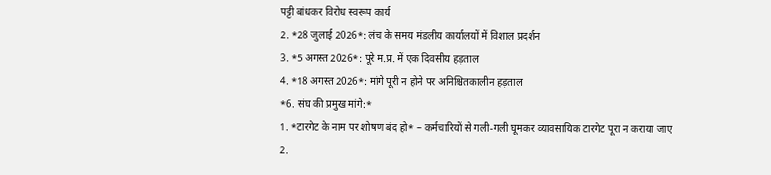पट्टी बांधकर विरोध स्वरूप कार्य
2. *28 जुलाई 2026*: लंच के समय मंडलीय कार्यालयों में विशाल प्रदर्शन
3. *5 अगस्त 2026*: पूरे म.प्र. में एक दिवसीय हड़ताल
4. *18 अगस्त 2026*: मांगे पूरी न होने पर अनिश्चितकालीन हड़ताल
*6. संघ की प्रमुख मांगे:*
1. *टारगेट के नाम पर शोषण बंद हो* – कर्मचारियों से गली-गली घूमकर व्यावसायिक टारगेट पूरा न कराया जाए
2.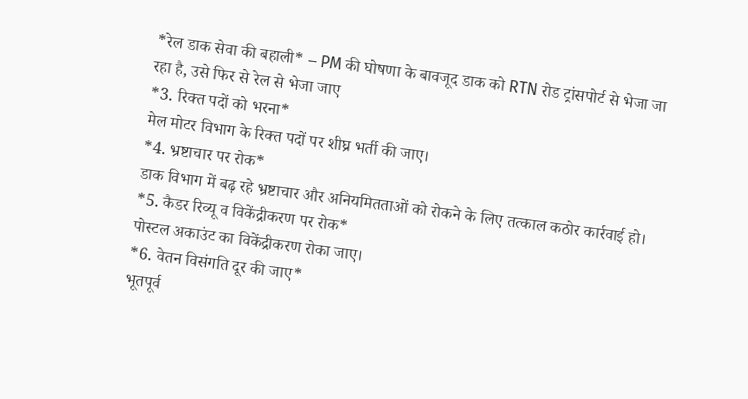*रेल डाक सेवा की बहाली* – PM की घोषणा के बावजूद डाक को RTN रोड ट्रांसपोर्ट से भेजा जा रहा है, उसे फिर से रेल से भेजा जाए
*3. रिक्त पदों को भरना*
मेल मोटर विभाग के रिक्त पदों पर शीघ्र भर्ती की जाए।
*4. भ्रष्टाचार पर रोक*
डाक विभाग में बढ़ रहे भ्रष्टाचार और अनियमितताओं को रोकने के लिए तत्काल कठोर कार्रवाई हो।
*5. कैडर रिव्यू व विकेंद्रीकरण पर रोक*
पोस्टल अकाउंट का विकेंद्रीकरण रोका जाए।
*6. वेतन विसंगति दूर की जाए*
भूतपूर्व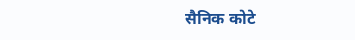सैनिक कोटे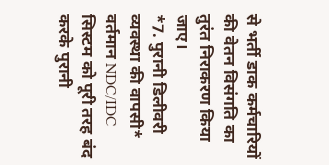से भर्ती डाक कर्मचारियों की वेतन विसंगति का तुरंत निराकरण किया जाए।
*7. पुरानी डिलीवरी व्यवस्था की वापसी*
वर्तमान NDC/IDC सिस्टम को पूरी तरह बंद करके पुरानी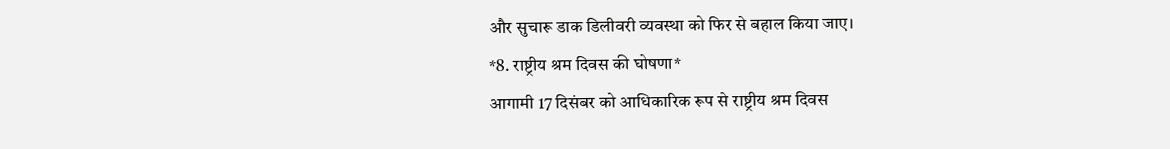और सुचारू डाक डिलीवरी व्यवस्था को फिर से बहाल किया जाए।
*8. राष्ट्रीय श्रम दिवस की घोषणा*
आगामी 17 दिसंबर को आधिकारिक रूप से राष्ट्रीय श्रम दिवस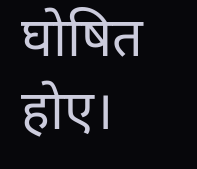घोषित होए।